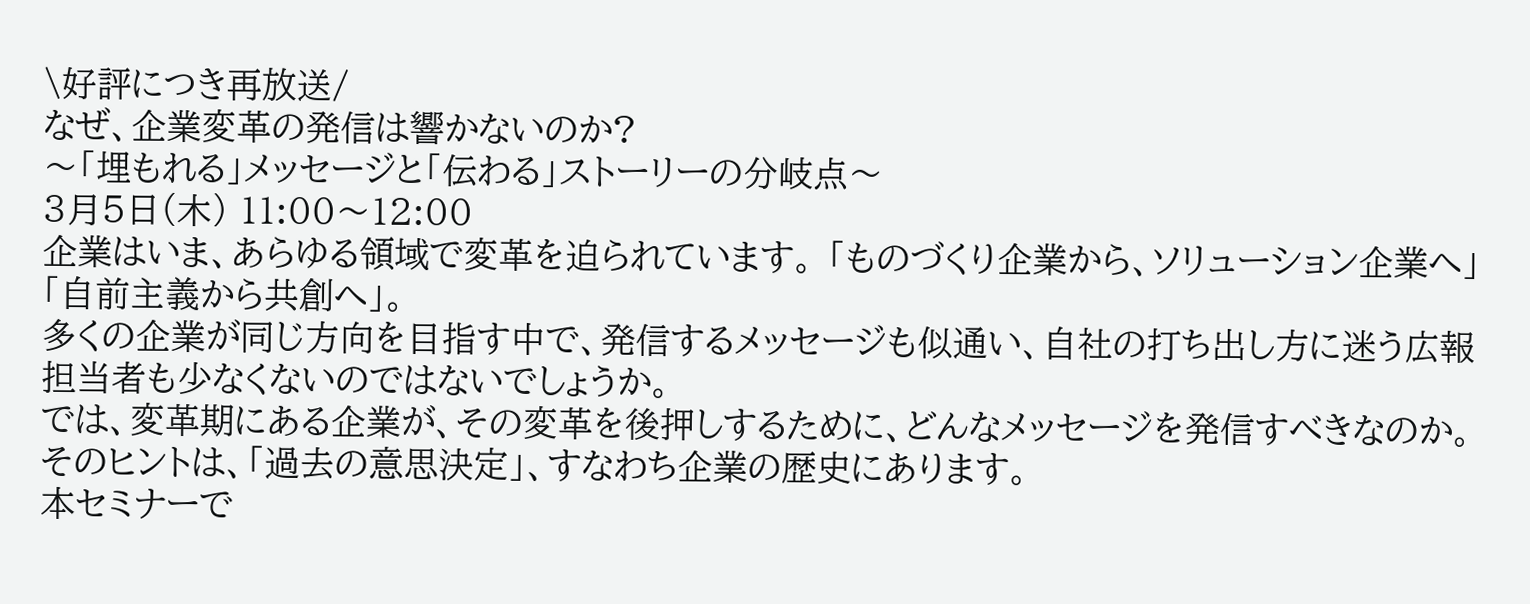\好評につき再放送/
なぜ、企業変革の発信は響かないのか?
〜「埋もれる」メッセージと「伝わる」ストーリーの分岐点〜
3月5日(木) 11:00〜12:00
企業はいま、あらゆる領域で変革を迫られています。 「ものづくり企業から、ソリューション企業へ」 「自前主義から共創へ」。
多くの企業が同じ方向を目指す中で、発信するメッセージも似通い、自社の打ち出し方に迷う広報担当者も少なくないのではないでしょうか。
では、変革期にある企業が、その変革を後押しするために、どんなメッセージを発信すべきなのか。 そのヒントは、「過去の意思決定」、すなわち企業の歴史にあります。
本セミナーで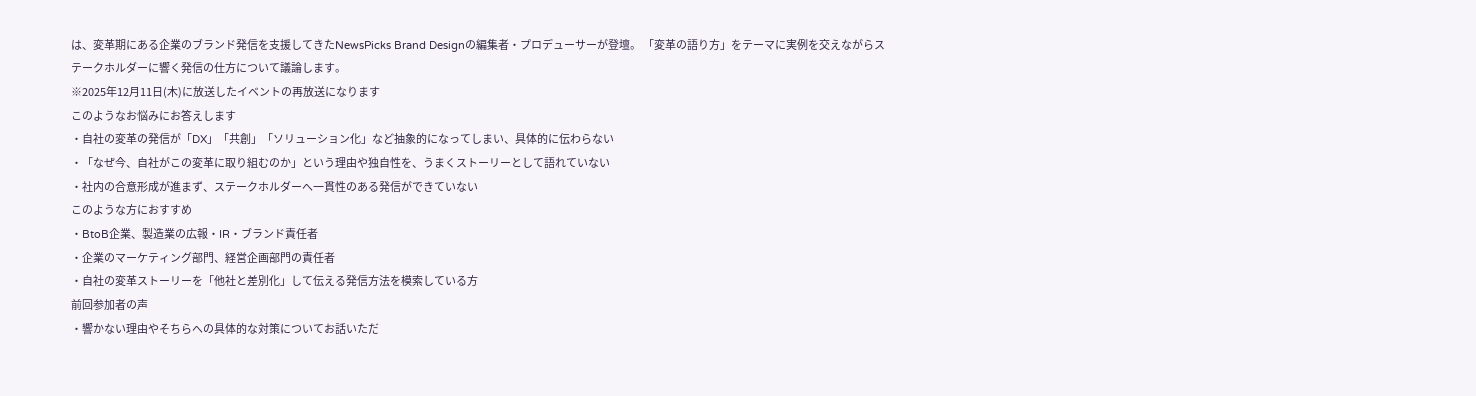は、変革期にある企業のブランド発信を支援してきたNewsPicks Brand Designの編集者・プロデューサーが登壇。 「変革の語り方」をテーマに実例を交えながらステークホルダーに響く発信の仕方について議論します。
※2025年12月11日(木)に放送したイベントの再放送になります
このようなお悩みにお答えします
・自社の変革の発信が「DX」「共創」「ソリューション化」など抽象的になってしまい、具体的に伝わらない
・「なぜ今、自社がこの変革に取り組むのか」という理由や独自性を、うまくストーリーとして語れていない
・社内の合意形成が進まず、ステークホルダーへ一貫性のある発信ができていない
このような方におすすめ
・BtoB企業、製造業の広報・IR・ブランド責任者
・企業のマーケティング部門、経営企画部門の責任者
・自社の変革ストーリーを「他社と差別化」して伝える発信方法を模索している方
前回参加者の声
・響かない理由やそちらへの具体的な対策についてお話いただ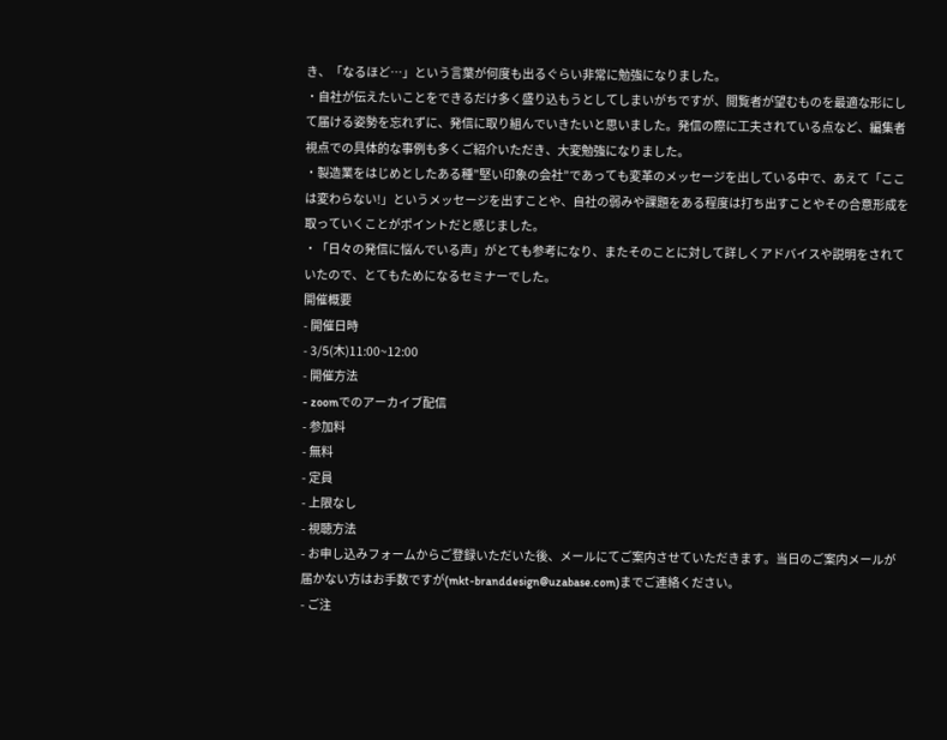き、「なるほど…」という言葉が何度も出るぐらい非常に勉強になりました。
・自社が伝えたいことをできるだけ多く盛り込もうとしてしまいがちですが、閲覧者が望むものを最適な形にして届ける姿勢を忘れずに、発信に取り組んでいきたいと思いました。発信の際に工夫されている点など、編集者視点での具体的な事例も多くご紹介いただき、大変勉強になりました。
・製造業をはじめとしたある種”堅い印象の会社”であっても変革のメッセージを出している中で、あえて「ここは変わらない!」というメッセージを出すことや、自社の弱みや課題をある程度は打ち出すことやその合意形成を取っていくことがポイントだと感じました。
・「日々の発信に悩んでいる声」がとても参考になり、またそのことに対して詳しくアドバイスや説明をされていたので、とてもためになるセミナーでした。
開催概要
- 開催日時
- 3/5(木)11:00~12:00
- 開催方法
- zoomでのアーカイブ配信
- 参加料
- 無料
- 定員
- 上限なし
- 視聴方法
- お申し込みフォームからご登録いただいた後、メールにてご案内させていただきます。当日のご案内メールが届かない方はお手数ですが(mkt-branddesign@uzabase.com)までご連絡ください。
- ご注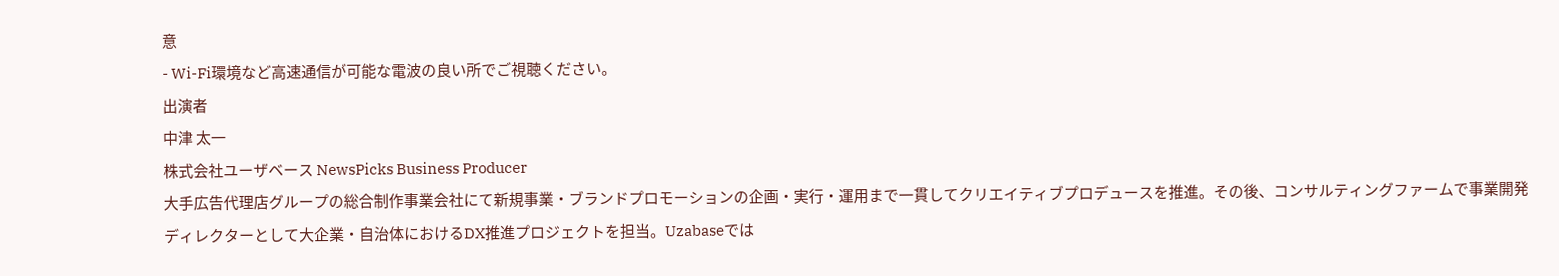意
- Wi-Fi環境など高速通信が可能な電波の良い所でご視聴ください。
出演者
中津 太一
株式会社ユーザベース NewsPicks Business Producer
大手広告代理店グループの総合制作事業会社にて新規事業・ブランドプロモーションの企画・実行・運用まで一貫してクリエイティブプロデュースを推進。その後、コンサルティングファームで事業開発ディレクターとして大企業・自治体におけるDX推進プロジェクトを担当。Uzabaseでは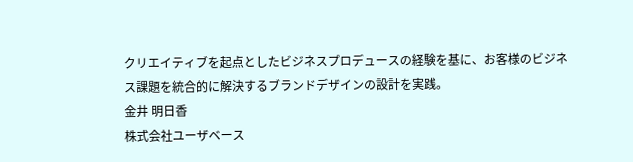クリエイティブを起点としたビジネスプロデュースの経験を基に、お客様のビジネス課題を統合的に解決するブランドデザインの設計を実践。
金井 明日香
株式会社ユーザベース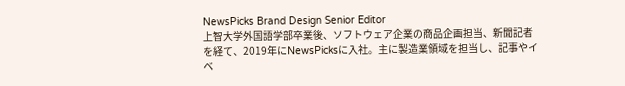NewsPicks Brand Design Senior Editor
上智大学外国語学部卒業後、ソフトウェア企業の商品企画担当、新聞記者を経て、2019年にNewsPicksに入社。主に製造業領域を担当し、記事やイベ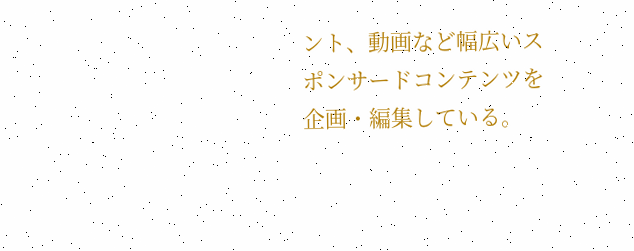ント、動画など幅広いスポンサードコンテンツを企画・編集している。